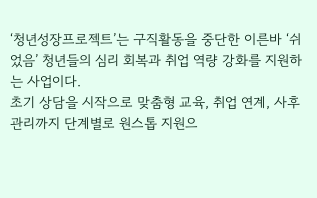‘청년성장프로젝트’는 구직활동을 중단한 이른바 ‘쉬었음’ 청년들의 심리 회복과 취업 역량 강화를 지원하는 사업이다.
초기 상담을 시작으로 맞춤형 교육, 취업 연계, 사후관리까지 단계별로 원스톱 지원으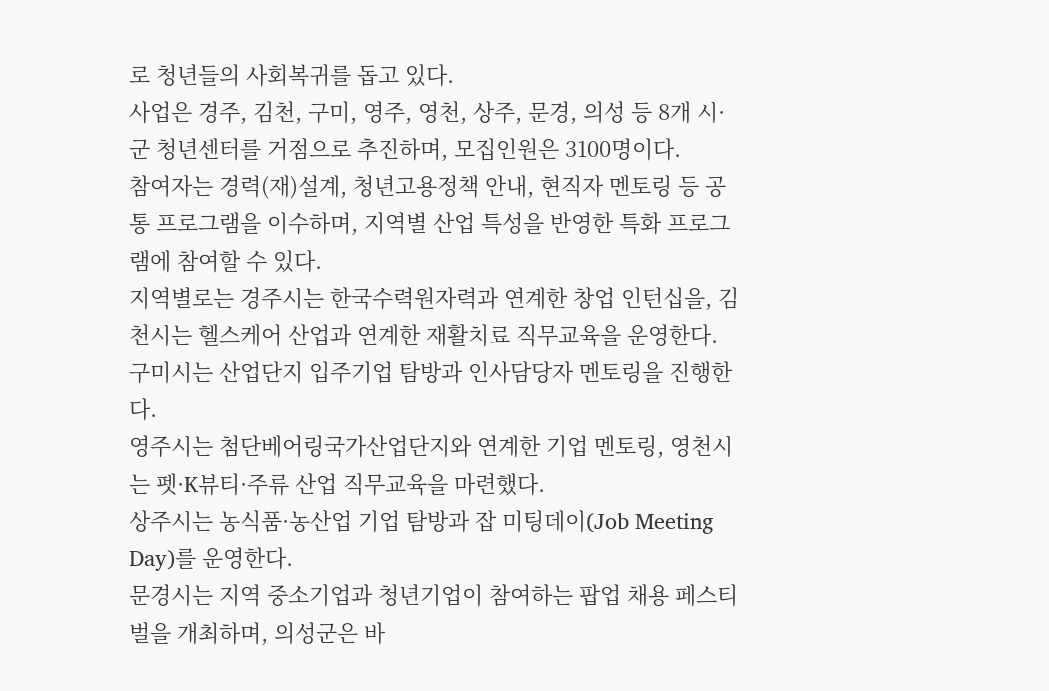로 청년들의 사회복귀를 돕고 있다.
사업은 경주, 김천, 구미, 영주, 영천, 상주, 문경, 의성 등 8개 시·군 청년센터를 거점으로 추진하며, 모집인원은 3100명이다.
참여자는 경력(재)설계, 청년고용정책 안내, 현직자 멘토링 등 공통 프로그램을 이수하며, 지역별 산업 특성을 반영한 특화 프로그램에 참여할 수 있다.
지역별로는 경주시는 한국수력원자력과 연계한 창업 인턴십을, 김천시는 헬스케어 산업과 연계한 재활치료 직무교육을 운영한다.
구미시는 산업단지 입주기업 탐방과 인사담당자 멘토링을 진행한다.
영주시는 첨단베어링국가산업단지와 연계한 기업 멘토링, 영천시는 펫·K뷰티·주류 산업 직무교육을 마련했다.
상주시는 농식품·농산업 기업 탐방과 잡 미팅데이(Job Meeting Day)를 운영한다.
문경시는 지역 중소기업과 청년기업이 참여하는 팝업 채용 페스티벌을 개최하며, 의성군은 바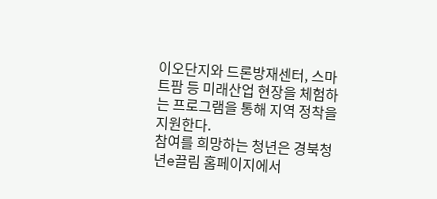이오단지와 드론방재센터, 스마트팜 등 미래산업 현장을 체험하는 프로그램을 통해 지역 정착을 지원한다.
참여를 희망하는 청년은 경북청년e끌림 홈페이지에서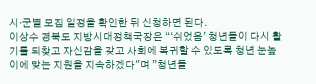시·군별 모집 일정을 확인한 뒤 신청하면 된다.
이상수 경북도 지방시대정책국장은 “‘쉬었음’ 청년들이 다시 활기를 되찾고 자신감을 갖고 사회에 복귀할 수 있도록 청년 눈높이에 맞는 지원을 지속하겠다"며 ”청년들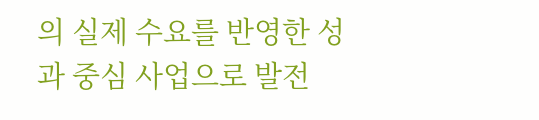의 실제 수요를 반영한 성과 중심 사업으로 발전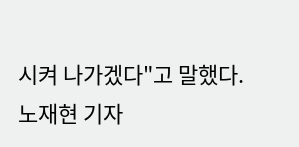시켜 나가겠다"고 말했다.
노재현 기자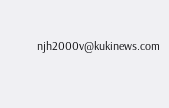njh2000v@kukinews.com